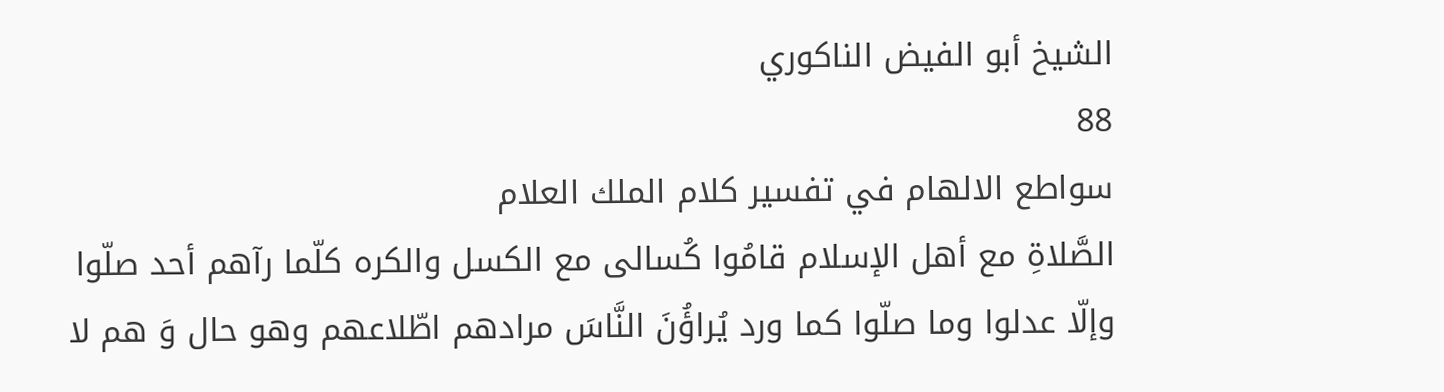الشيخ أبو الفيض الناكوري
88
سواطع الالهام في تفسير كلام الملك العلام
الصَّلاةِ مع أهل الإسلام قامُوا كُسالى مع الكسل والكره كلّما رآهم أحد صلّوا وإلّا عدلوا وما صلّوا كما ورد يُراؤُنَ النَّاسَ مرادهم اطّلاعهم وهو حال وَ هم لا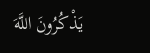يَذْكُرُونَ اللَّهَ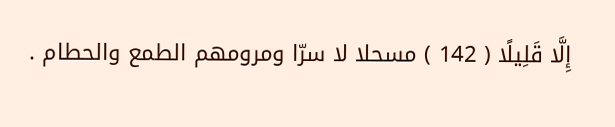إِلَّا قَلِيلًا ( 142 ) مسحلا لا سرّا ومرومهم الطمع والحطام .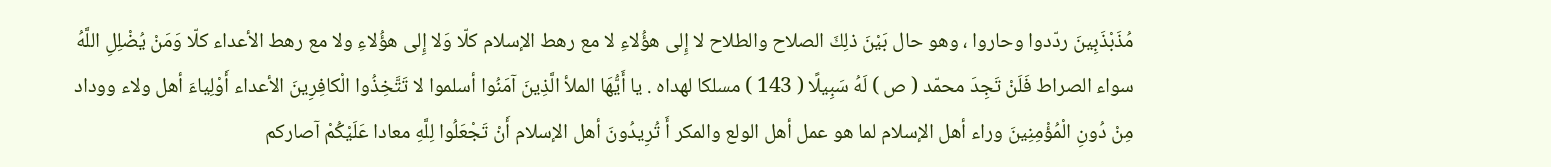مُذَبْذَبِينَ ردّدوا وحاروا ، وهو حال بَيْنَ ذلِكَ الصلاح والطلاح لا إِلى هؤُلاءِ لا مع رهط الإسلام كلّا وَلا إِلى هؤُلاءِ ولا مع رهط الأعداء كلّا وَمَنْ يُضْلِلِ اللَّهُ سواء الصراط فَلَنْ تَجِدَ محمّد ( ص ) لَهُ سَبِيلًا ( 143 ) مسلكا لهداه . يا أَيُّهَا الملأ الَّذِينَ آمَنُوا أسلموا لا تَتَّخِذُوا الْكافِرِينَ الأعداء أَوْلِياءَ أهل ولاء ووداد مِنْ دُونِ الْمُؤْمِنِينَ وراء أهل الإسلام لما هو عمل أهل الولع والمكر أَ تُرِيدُونَ أهل الإسلام أَنْ تَجْعَلُوا لِلَّهِ معادا عَلَيْكُمْ آصاركم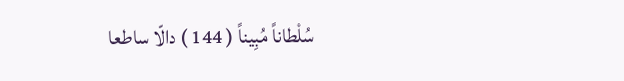سُلْطاناً مُبِيناً ( 144 ) دالّا ساطعا